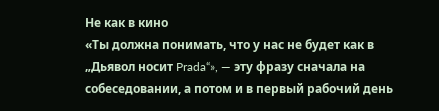Не как в кино
«Ты должна понимать, что у нас не будет как в „Дьявол носит Prada“», — эту фразу сначала на собеседовании, а потом и в первый рабочий день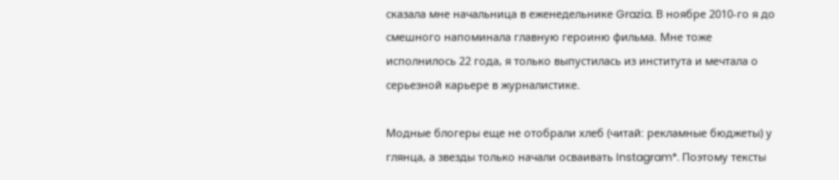сказала мне начальница в еженедельнике Grazia. В ноябре 2010-го я до смешного напоминала главную героиню фильма. Мне тоже исполнилось 22 года, я только выпустилась из института и мечтала о серьезной карьере в журналистике.

Модные блогеры еще не отобрали хлеб (читай: рекламные бюджеты) у глянца, а звезды только начали осваивать Instagram*. Поэтому тексты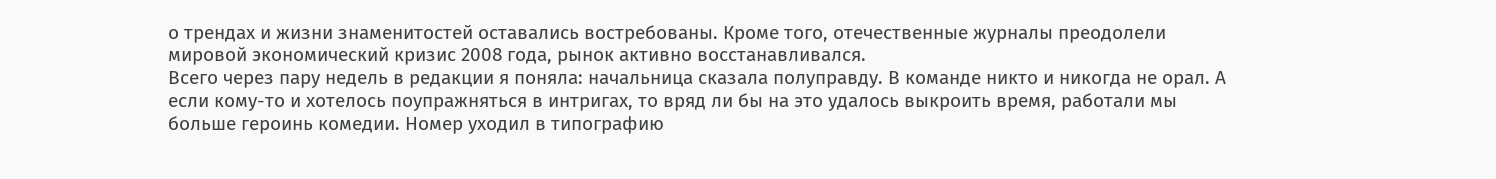о трендах и жизни знаменитостей оставались востребованы. Кроме того, отечественные журналы преодолели мировой экономический кризис 2008 года, рынок активно восстанавливался.
Всего через пару недель в редакции я поняла: начальница сказала полуправду. В команде никто и никогда не орал. А если кому-то и хотелось поупражняться в интригах, то вряд ли бы на это удалось выкроить время, работали мы больше героинь комедии. Номер уходил в типографию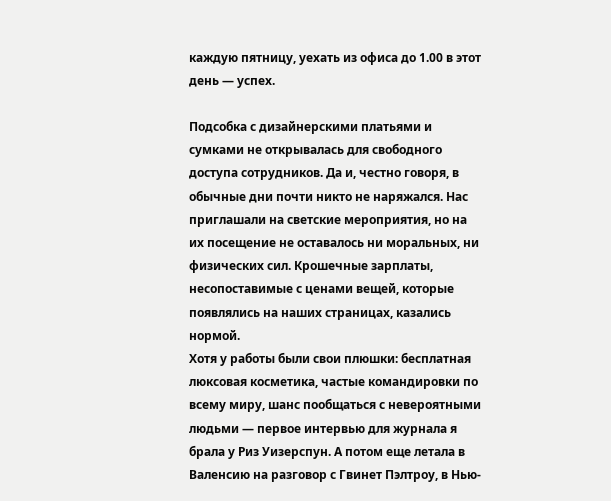каждую пятницу, уехать из офиса до 1.00 в этот день — успех.

Подсобка с дизайнерскими платьями и сумками не открывалась для свободного доступа сотрудников. Да и, честно говоря, в обычные дни почти никто не наряжался. Нас приглашали на светские мероприятия, но на их посещение не оставалось ни моральных, ни физических сил. Крошечные зарплаты, несопоставимые с ценами вещей, которые появлялись на наших страницах, казались нормой.
Хотя у работы были свои плюшки: бесплатная люксовая косметика, частые командировки по всему миру, шанс пообщаться с невероятными людьми — первое интервью для журнала я брала у Риз Уизерспун. А потом еще летала в Валенсию на разговор с Гвинет Пэлтроу, в Нью-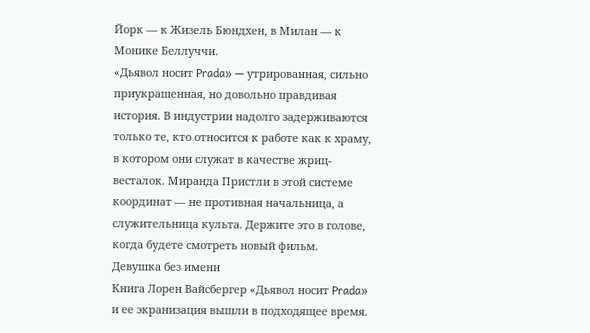Йорк — к Жизель Бюндхен, в Милан — к Монике Беллуччи.
«Дьявол носит Prada» — утрированная, сильно приукрашенная, но довольно правдивая история. В индустрии надолго задерживаются только те, кто относится к работе как к храму, в котором они служат в качестве жриц-весталок. Миранда Пристли в этой системе координат — не противная начальница, а служительница культа. Держите это в голове, когда будете смотреть новый фильм.
Девушка без имени
Книга Лорен Вайсбергер «Дьявол носит Prada» и ее экранизация вышли в подходящее время.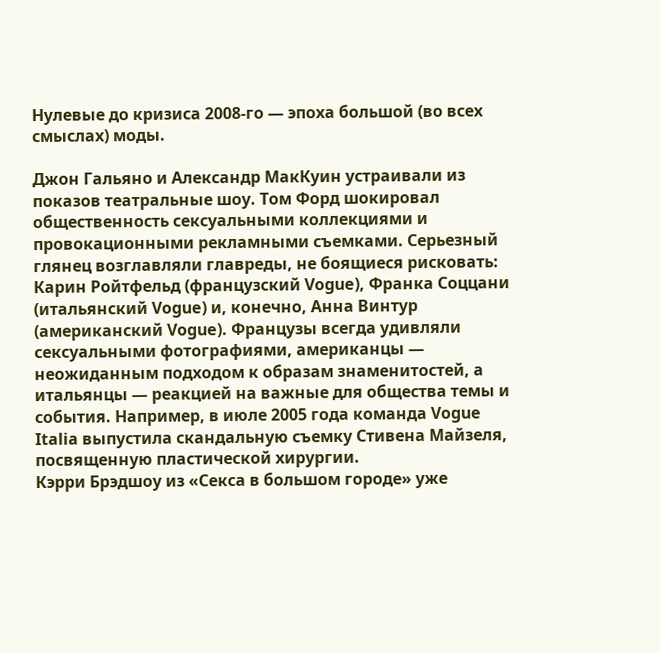Нулевые до кризиса 2008-го — эпоха большой (во всех смыслах) моды.

Джон Гальяно и Александр МакКуин устраивали из показов театральные шоу. Том Форд шокировал общественность сексуальными коллекциями и провокационными рекламными съемками. Серьезный глянец возглавляли главреды, не боящиеся рисковать: Карин Ройтфельд (французский Vogue), Франка Соццани (итальянский Vogue) и, конечно, Анна Винтур (американский Vogue). Французы всегда удивляли сексуальными фотографиями, американцы — неожиданным подходом к образам знаменитостей, а итальянцы — реакцией на важные для общества темы и события. Например, в июле 2005 года команда Vogue Italia выпустила скандальную съемку Стивена Майзеля, посвященную пластической хирургии.
Кэрри Брэдшоу из «Секса в большом городе» уже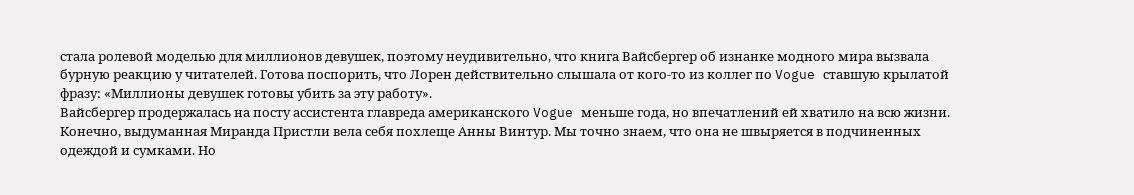стала ролевой моделью для миллионов девушек, поэтому неудивительно, что книга Вайсбергер об изнанке модного мира вызвала бурную реакцию у читателей. Готова поспорить, что Лорен действительно слышала от кого-то из коллег по Vogue ставшую крылатой фразу: «Миллионы девушек готовы убить за эту работу».
Вайсбергер продержалась на посту ассистента главреда американского Vogue меньше года, но впечатлений ей хватило на всю жизни. Конечно, выдуманная Миранда Пристли вела себя похлеще Анны Винтур. Мы точно знаем, что она не швыряется в подчиненных одеждой и сумками. Но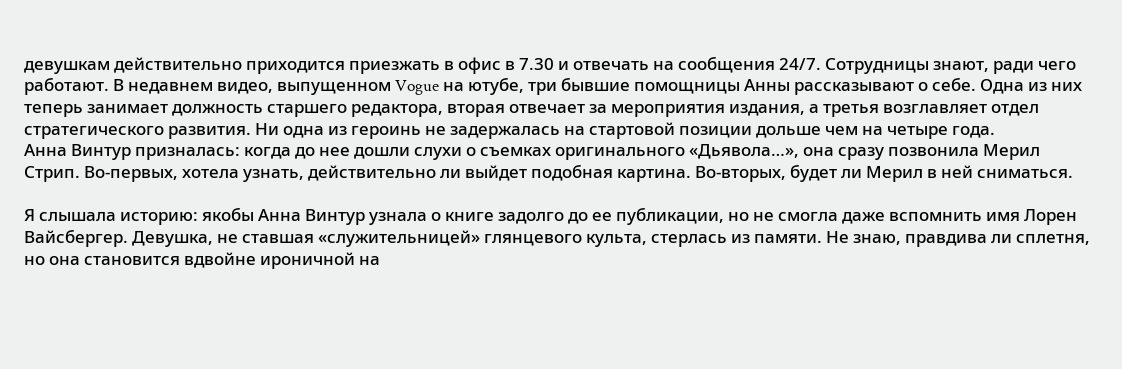девушкам действительно приходится приезжать в офис в 7.30 и отвечать на сообщения 24/7. Сотрудницы знают, ради чего работают. В недавнем видео, выпущенном Vogue на ютубе, три бывшие помощницы Анны рассказывают о себе. Одна из них теперь занимает должность старшего редактора, вторая отвечает за мероприятия издания, а третья возглавляет отдел стратегического развития. Ни одна из героинь не задержалась на стартовой позиции дольше чем на четыре года.
Анна Винтур призналась: когда до нее дошли слухи о съемках оригинального «Дьявола…», она сразу позвонила Мерил Стрип. Во-первых, хотела узнать, действительно ли выйдет подобная картина. Во-вторых, будет ли Мерил в ней сниматься.

Я слышала историю: якобы Анна Винтур узнала о книге задолго до ее публикации, но не смогла даже вспомнить имя Лорен Вайсбергер. Девушка, не ставшая «служительницей» глянцевого культа, стерлась из памяти. Не знаю, правдива ли сплетня, но она становится вдвойне ироничной на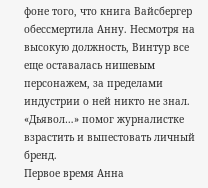фоне того, что книга Вайсбергер обессмертила Анну. Несмотря на высокую должность, Винтур все еще оставалась нишевым персонажем, за пределами индустрии о ней никто не знал. «Дьявол…» помог журналистке взрастить и выпестовать личный бренд.
Первое время Анна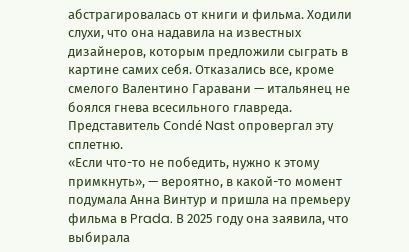абстрагировалась от книги и фильма. Ходили слухи, что она надавила на известных дизайнеров, которым предложили сыграть в картине самих себя. Отказались все, кроме смелого Валентино Гаравани — итальянец не боялся гнева всесильного главреда. Представитель Condé Nast опровергал эту сплетню.
«Если что-то не победить, нужно к этому примкнуть», — вероятно, в какой-то момент подумала Анна Винтур и пришла на премьеру фильма в Prada. В 2025 году она заявила, что выбирала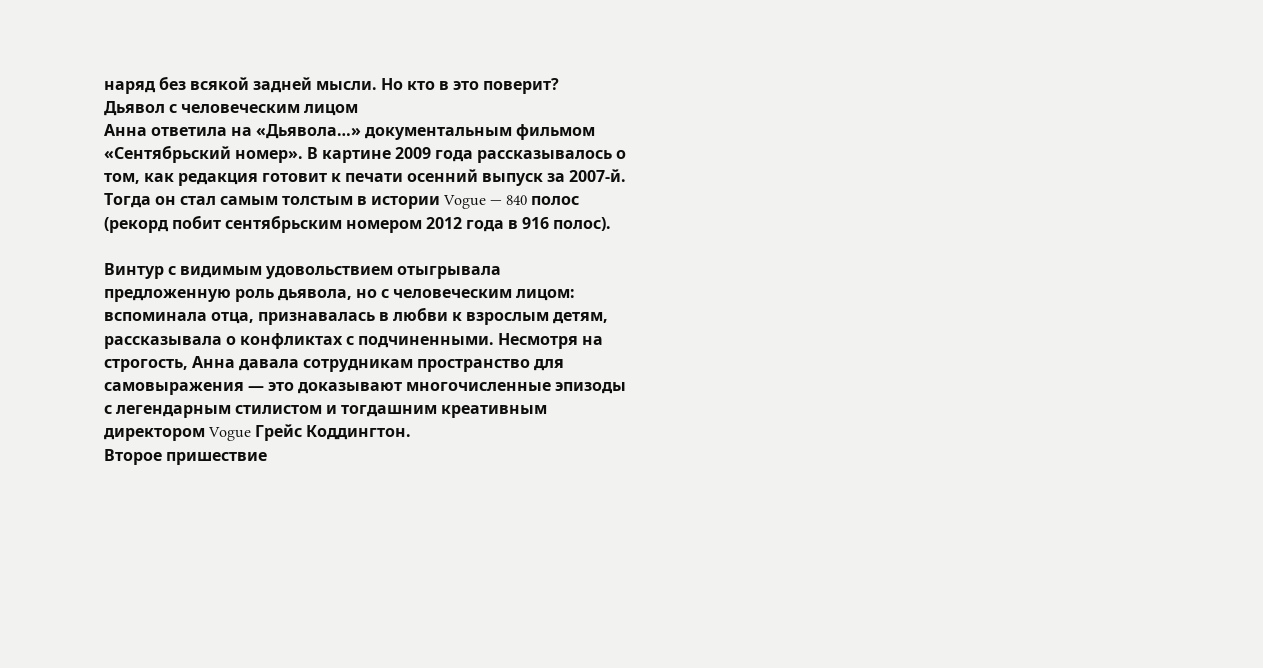наряд без всякой задней мысли. Но кто в это поверит?
Дьявол с человеческим лицом
Анна ответила на «Дьявола…» документальным фильмом «Сентябрьский номер». В картине 2009 года рассказывалось о том, как редакция готовит к печати осенний выпуск за 2007-й. Тогда он стал самым толстым в истории Vogue — 840 полос (рекорд побит сентябрьским номером 2012 года в 916 полос).

Винтур с видимым удовольствием отыгрывала предложенную роль дьявола, но с человеческим лицом: вспоминала отца, признавалась в любви к взрослым детям, рассказывала о конфликтах с подчиненными. Несмотря на строгость, Анна давала сотрудникам пространство для самовыражения — это доказывают многочисленные эпизоды с легендарным стилистом и тогдашним креативным директором Vogue Грейс Коддингтон.
Второе пришествие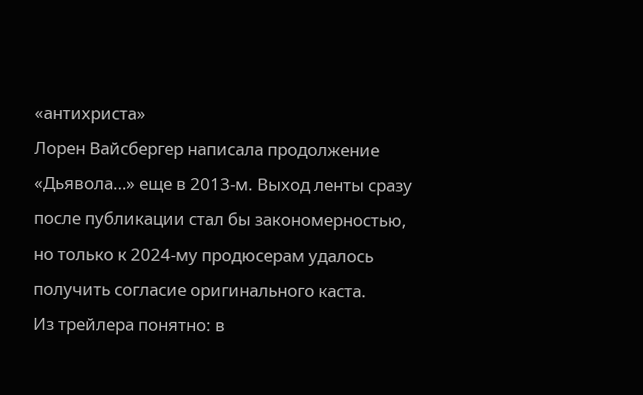«антихриста»
Лорен Вайсбергер написала продолжение «Дьявола…» еще в 2013-м. Выход ленты сразу после публикации стал бы закономерностью, но только к 2024-му продюсерам удалось получить согласие оригинального каста.
Из трейлера понятно: в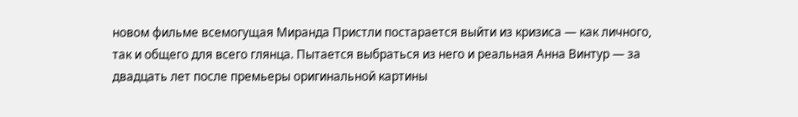новом фильме всемогущая Миранда Пристли постарается выйти из кризиса — как личного, так и общего для всего глянца. Пытается выбраться из него и реальная Анна Винтур — за двадцать лет после премьеры оригинальной картины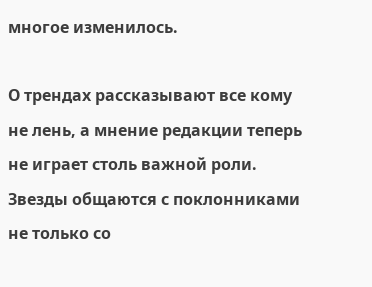многое изменилось.

О трендах рассказывают все кому не лень, а мнение редакции теперь не играет столь важной роли. Звезды общаются с поклонниками не только со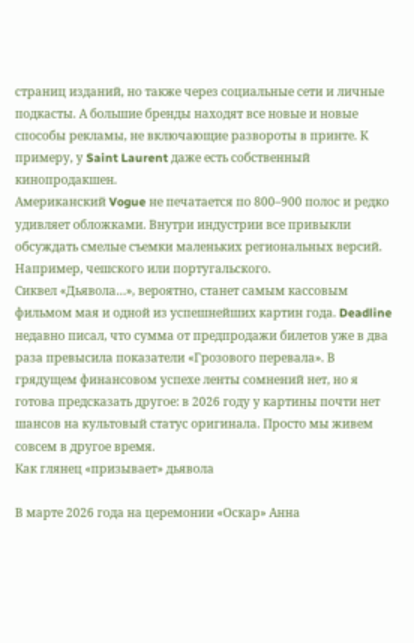страниц изданий, но также через социальные сети и личные подкасты. А большие бренды находят все новые и новые способы рекламы, не включающие развороты в принте. К примеру, у Saint Laurent даже есть собственный кинопродакшен.
Американский Vogue не печатается по 800–900 полос и редко удивляет обложками. Внутри индустрии все привыкли обсуждать смелые съемки маленьких региональных версий. Например, чешского или португальского.
Сиквел «Дьявола…», вероятно, станет самым кассовым фильмом мая и одной из успешнейших картин года. Deadline недавно писал, что сумма от предпродажи билетов уже в два раза превысила показатели «Грозового перевала». В грядущем финансовом успехе ленты сомнений нет, но я готова предсказать другое: в 2026 году у картины почти нет шансов на культовый статус оригинала. Просто мы живем совсем в другое время.
Как глянец «призывает» дьявола

В марте 2026 года на церемонии «Оскар» Анна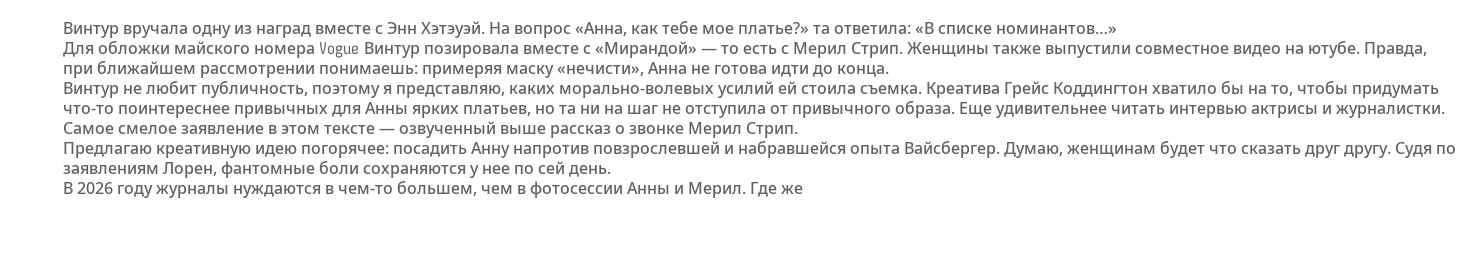Винтур вручала одну из наград вместе с Энн Хэтэуэй. На вопрос «Анна, как тебе мое платье?» та ответила: «В списке номинантов…»
Для обложки майского номера Vogue Винтур позировала вместе с «Мирандой» — то есть с Мерил Стрип. Женщины также выпустили совместное видео на ютубе. Правда, при ближайшем рассмотрении понимаешь: примеряя маску «нечисти», Анна не готова идти до конца.
Винтур не любит публичность, поэтому я представляю, каких морально-волевых усилий ей стоила съемка. Креатива Грейс Коддингтон хватило бы на то, чтобы придумать что-то поинтереснее привычных для Анны ярких платьев, но та ни на шаг не отступила от привычного образа. Еще удивительнее читать интервью актрисы и журналистки. Самое смелое заявление в этом тексте — озвученный выше рассказ о звонке Мерил Стрип.
Предлагаю креативную идею погорячее: посадить Анну напротив повзрослевшей и набравшейся опыта Вайсбергер. Думаю, женщинам будет что сказать друг другу. Судя по заявлениям Лорен, фантомные боли сохраняются у нее по сей день.
В 2026 году журналы нуждаются в чем-то большем, чем в фотосессии Анны и Мерил. Где же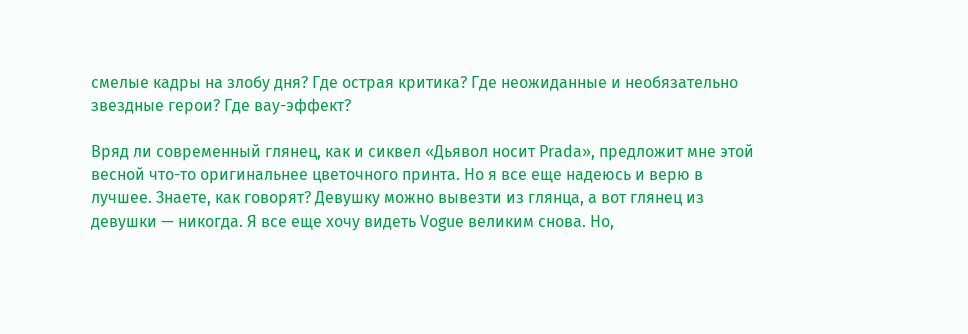смелые кадры на злобу дня? Где острая критика? Где неожиданные и необязательно звездные герои? Где вау-эффект?

Вряд ли современный глянец, как и сиквел «Дьявол носит Prada», предложит мне этой весной что-то оригинальнее цветочного принта. Но я все еще надеюсь и верю в лучшее. Знаете, как говорят? Девушку можно вывезти из глянца, а вот глянец из девушки — никогда. Я все еще хочу видеть Vogue великим снова. Но,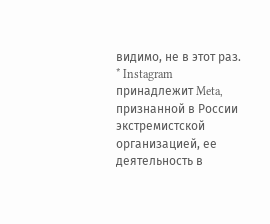видимо, не в этот раз.
* Instagram принадлежит Meta, признанной в России экстремистской организацией, ее деятельность в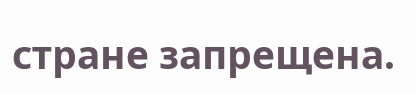стране запрещена.